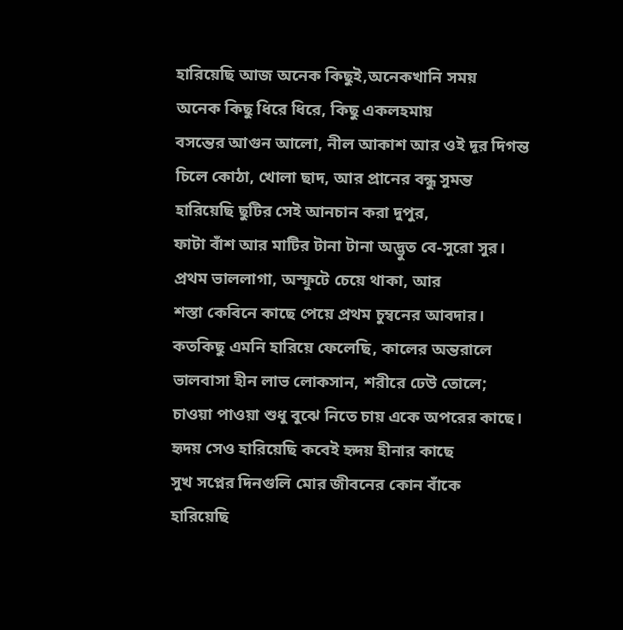হারিয়েছি আজ অনেক কিছুই,অনেকখানি সময়
অনেক কিছু ধিরে ধিরে, কিছু একলহমায়
বসন্তের আগুন আলো, নীল আকাশ আর ওই দূর দিগন্ত
চিলে কোঠা, খোলা ছাদ, আর প্রানের বন্ধু সুমন্ত
হারিয়েছি ছুটির সেই আনচান করা দুপুর,
ফাটা বাঁশ আর মাটির টানা টানা অদ্ভুত বে-সুরো সুর।
প্রথম ভাললাগা, অস্ফুটে চেয়ে থাকা, আর
শস্তা কেবিনে কাছে পেয়ে প্রথম চুম্বনের আবদার।
কতকিছু এমনি হারিয়ে ফেলেছি, কালের অন্তরালে
ভালবাসা হীন লাভ লোকসান, শরীরে ঢেউ তোলে;
চাওয়া পাওয়া শুধু বুঝে নিতে চায় একে অপরের কাছে।
হৃদয় সেও হারিয়েছি কবেই হৃদয় হীনার কাছে
সুখ সপ্নের দিনগুলি মোর জীবনের কোন বাঁকে
হারিয়েছি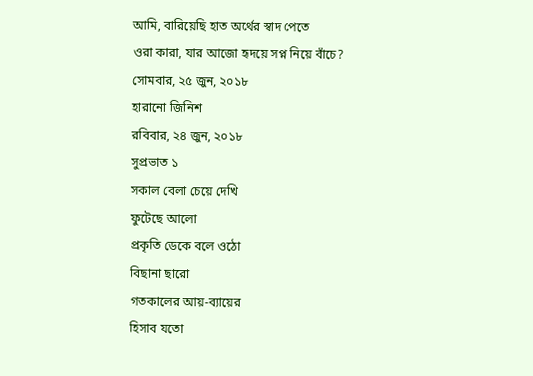আমি, বারিয়েছি হাত অর্থের স্বাদ পেতে
ওরা কারা, যার আজো হৃদয়ে সপ্ন নিয়ে বাঁচে?
সোমবার, ২৫ জুন, ২০১৮
হারানো জিনিশ
রবিবার, ২৪ জুন, ২০১৮
সুপ্রভাত ১
সকাল বেলা চেয়ে দেখি
ফুটেছে আলো
প্রকৃতি ডেকে বলে ওঠো
বিছানা ছারো
গতকালের আয়-ব্যায়ের
হিসাব যতো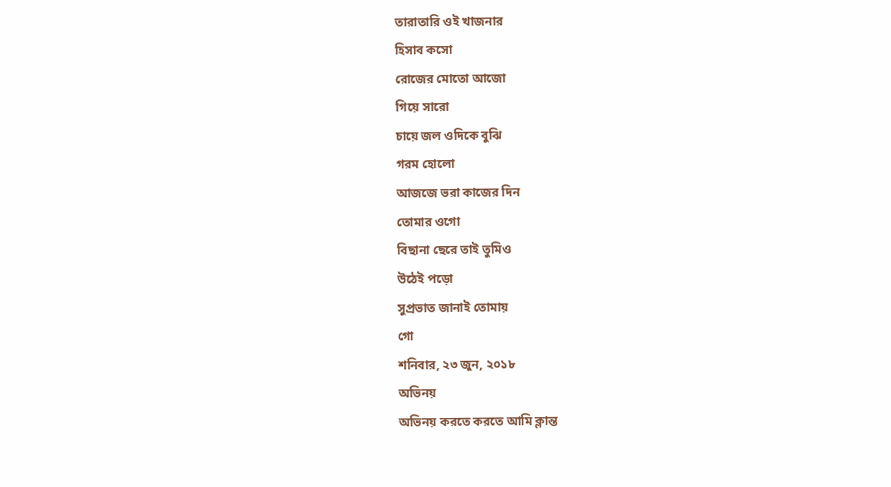তারাতারি ওই খাজনার
হিসাব কসো
রোজের মোতো আজো
গিয়ে সারো
চায়ে জল ওদিকে বুঝি
গরম হোলো
আজজে ভরা কাজের দিন
তোমার ওগো
বিছানা ছেরে তাই তুমিও
উঠেই পড়ো
সুপ্রভাত জানাই তোমায়
গো
শনিবার, ২৩ জুন, ২০১৮
অভিনয়
অভিনয় করতে করতে আমি ক্লান্ত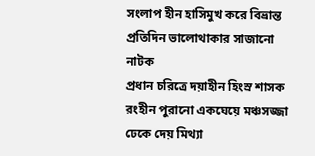সংলাপ হীন হাসিমুখ করে বিভ্রান্ত
প্রতিদিন ভালোথাকার সাজানো নাটক
প্রধান চরিত্রে দয়াহীন হিংস্র শাসক
রংহীন পুরানো একঘেয়ে মঞ্চসজ্জা
ঢেকে দেয় মিথ্যা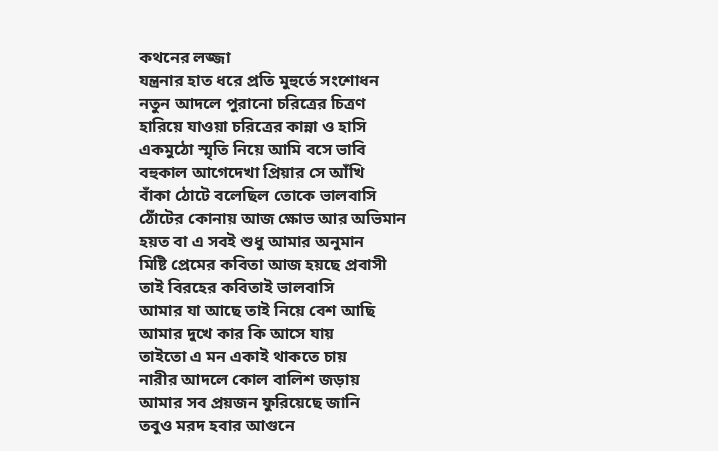কথনের লজ্জা
যন্ত্রনার হাত ধরে প্রতি মুহুর্তে সংশোধন
নতুন আদলে পুরানো চরিত্রের চিত্রণ
হারিয়ে যাওয়া চরিত্রের কান্না ও হাসি
একমুঠো স্মৃতি নিয়ে আমি বসে ভাবি
বহুকাল আগেদেখা প্রিয়ার সে আঁখি
বাঁকা ঠোটে বলেছিল তোকে ভালবাসি
ঠোঁটের কোনায় আজ ক্ষোভ আর অভিমান
হয়ত বা এ সবই শুধু আমার অনুমান
মিষ্টি প্রেমের কবিতা আজ হয়ছে প্রবাসী
তাই বিরহের কবিতাই ভালবাসি
আমার যা আছে তাই নিয়ে বেশ আছি
আমার দুখে কার কি আসে যায়
তাইতো এ মন একাই থাকতে চায়
নারীর আদলে কোল বালিশ জড়ায়
আমার সব প্রয়জন ফুরিয়েছে জানি
তবুও মরদ হবার আগুনে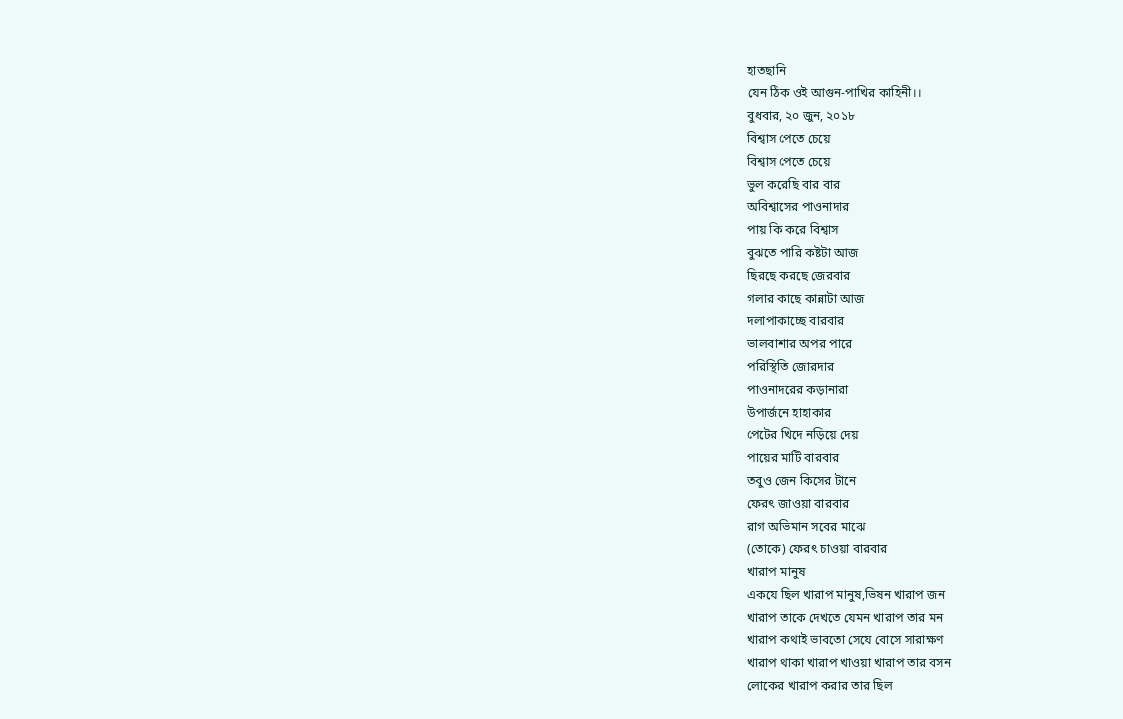হাতছানি
যেন ঠিক ওই আগুন-পাখির কাহিনী।।
বুধবার, ২০ জুন, ২০১৮
বিশ্বাস পেতে চেয়ে
বিশ্বাস পেতে চেয়ে
ভুল করেছি বার বার
অবিশ্বাসের পাওনাদার
পায় কি করে বিশ্বাস
বুঝতে পারি কষ্টটা আজ
ছিরছে করছে জেরবার
গলার কাছে কান্নাটা আজ
দলাপাকাচ্ছে বারবার
ভালবাশার অপর পারে
পরিস্থিতি জোরদার
পাওনাদরের কড়ানারা
উপার্জনে হাহাকার
পেটের খিদে নড়িয়ে দেয়
পায়ের মাটি বারবার
তবুও জেন কিসের টানে
ফেরৎ জাওয়া বারবার
রাগ অভিমান সবের মাঝে
(তোকে) ফেরৎ চাওয়া বারবার
খারাপ মানুষ
একযে ছিল খারাপ মানুষ,ভিষন খারাপ জন
খারাপ তাকে দেখতে যেমন খারাপ তার মন
খারাপ কথাই ভাবতো সেযে বোসে সারাক্ষণ
খারাপ থাকা খারাপ খাওয়া খারাপ তার বসন
লোকের খারাপ করার তার ছিল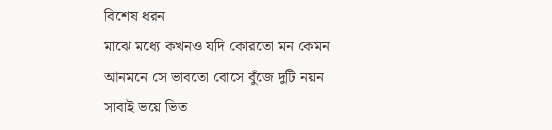বিশেষ ধরন
মাঝে মধ্যে কখনও যদি কোরতো মন কেমন
আনমনে সে ভাবতো বোসে বুঁজে দুটি নয়ন
সাবাই ভয়ে ভিত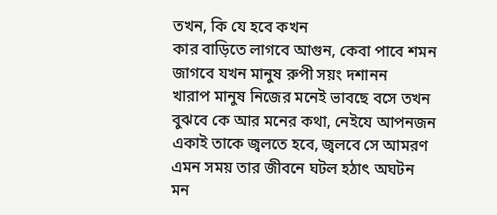তখন, কি যে হবে কখন
কার বাড়িতে লাগবে আগুন, কেবা পাবে শমন
জাগবে যখন মানুষ রুপী সয়ং দশানন
খারাপ মানুষ নিজের মনেই ভাবছে বসে তখন
বুঝবে কে আর মনের কথা, নেইযে আপনজন
একাই তাকে জ্বলতে হবে, জ্বলবে সে আমরণ
এমন সময় তার জীবনে ঘটল হঠাৎ অঘটন
মন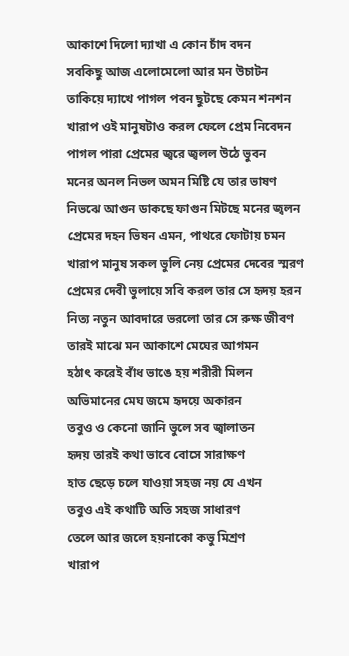আকাশে দিলো দ্যাখা এ কোন চাঁদ বদন
সবকিছু আজ এলোমেলো আর মন উচাটন
তাকিয়ে দ্যাখে পাগল পবন ছুটছে কেমন শনশন
খারাপ ওই মানুষটাও করল ফেলে প্রেম নিবেদন
পাগল পারা প্রেমের জ্বরে জ্বলল উঠে ভুবন
মনের অনল নিভল অমন মিষ্টি যে তার ভাষণ
নিভঝে আগুন ডাকছে ফাগুন মিটছে মনের জ্বলন
প্রেমের দহন ভিষন এমন, পাথরে ফোটায় চমন
খারাপ মানুষ সকল ভুলি নেয় প্রেমের দেবের স্মরণ
প্রেমের দেবী ভুলায়ে সবি করল তার সে হৃদয় হরন
নিত্য নতুন আবদারে ভরলো তার সে রুক্ষ জীবণ
তারই মাঝে মন আকাশে মেঘের আগমন
হঠাৎ করেই বাঁধ ভাঙে হয় শরীরী মিলন
অভিমানের মেঘ জমে হৃদয়ে অকারন
তবুও ও কেনো জানি ভুলে সব জ্বালাতন
হৃদয় তারই কথা ভাবে বোসে সারাক্ষণ
হাত ছেড়ে চলে যাওয়া সহজ নয় যে এখন
তবুও এই কথাটি অতি সহজ সাধারণ
তেলে আর জলে হয়নাকো কভু মিশ্রণ
খারাপ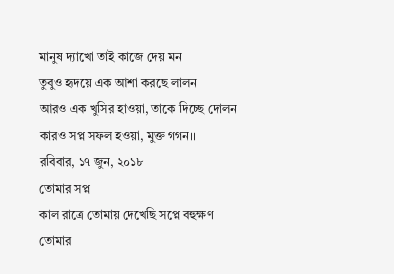মানুষ দ্যাখো তাই কাজে দেয় মন
তুবুও হৃদয়ে এক আশা করছে লালন
আরও এক খুসির হাওয়া, তাকে দিচ্ছে দোলন
কারও সপ্ন সফল হওয়া, মুক্ত গগন।।
রবিবার, ১৭ জুন, ২০১৮
তোমার সপ্ন
কাল রাত্রে তোমায় দেখেছি সপ্নে বহুক্ষণ
তোমার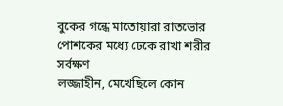বুকের গন্ধে মাতোয়ারা রাতভোর
পোশকের মধ্যে ঢেকে রাখা শরীর সর্বক্ষণ
লজ্জাহীন, মেখেছিলে কোন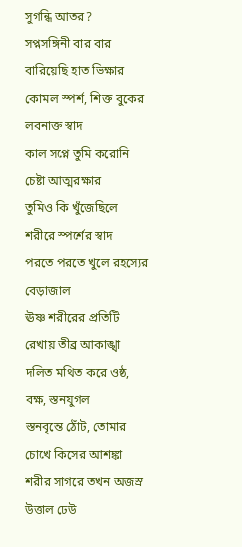সুগন্ধি আতর?
সপ্নসঙ্গিনী বার বার বারিয়েছি হাত ভিক্ষার
কোমল স্পর্শ, শিক্ত বুকের লবনাক্ত স্বাদ
কাল সপ্নে তুমি করোনি চেষ্টা আত্মরক্ষার
তুমিও কি খুঁজেছিলে শরীরে স্পর্শের স্বাদ
পরতে পরতে খুলে রহস্যের বেড়াজাল
ঊষ্ণ শরীরের প্রতিটি রেখায় তীব্র আকাঙ্খা
দলিত মথিত করে ওষ্ঠ, বক্ষ, স্তনযুগল
স্তনবৃন্তে ঠোঁট, তোমার চোখে কিসের আশঙ্কা
শরীর সাগরে তখন অজস্র উত্তাল ঢেউ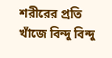শরীরের প্রতি খাঁজে বিন্দু বিন্দু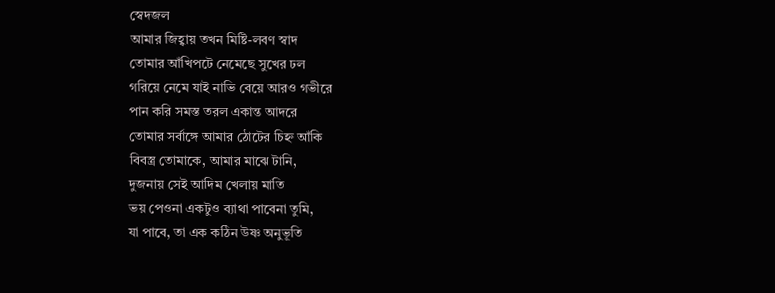স্বেদজল
আমার জিহ্বায় তখন মিষ্টি-লবণ স্বাদ
তোমার আঁখিপটে নেমেছে সুখের ঢল
গরিয়ে নেমে যাই নাভি বেয়ে আরও গভীরে
পান করি সমস্ত তরল একান্ত আদরে
তোমার সর্বাঙ্গে আমার ঠোটের চিহ্ন আঁকি
বিবস্ত্র তোমাকে, আমার মাঝে টানি,
দুজনায় সেই আদিম খেলায় মাতি
ভয় পেওনা একটুও ব্যাথা পাবেনা তুমি,
যা পাবে, তা এক কঠিন উষ্ণ অনুভূতি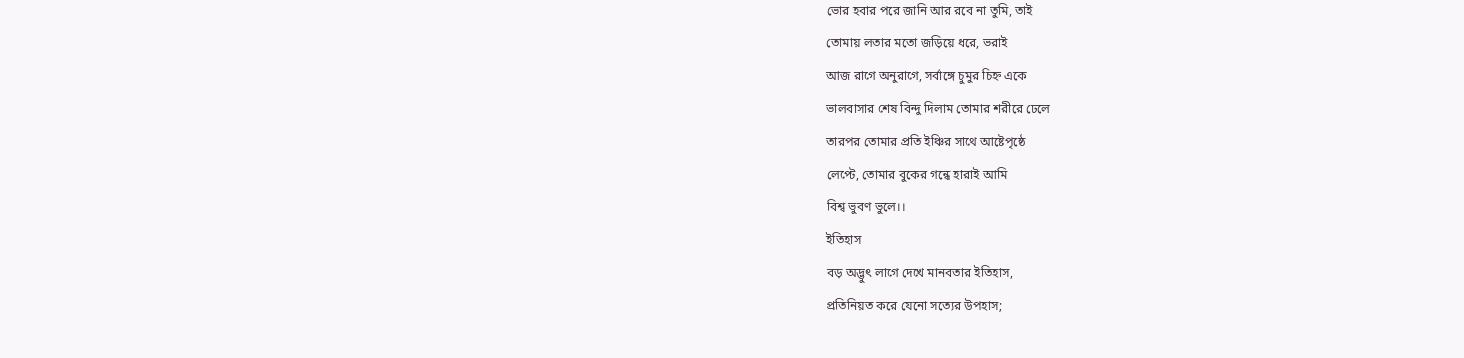ভোর হবার পরে জানি আর রবে না তুমি, তাই
তোমায় লতার মতো জড়িয়ে ধরে, ভরাই
আজ রাগে অনুরাগে, সর্বাঙ্গে চুমুর চিহ্ন একে
ভালবাসার শেষ বিন্দু দিলাম তোমার শরীরে ঢেলে
তারপর তোমার প্রতি ইঞ্চির সাথে আষ্টেপৃষ্ঠে
লেপ্টে, তোমার বুকের গন্ধে হারাই আমি
বিশ্ব ভুবণ ভুলে।।
ইতিহাস
বড় অদ্ভুৎ লাগে দেখে মানবতার ইতিহাস,
প্রতিনিয়ত করে যেনো সত্যের উপহাস;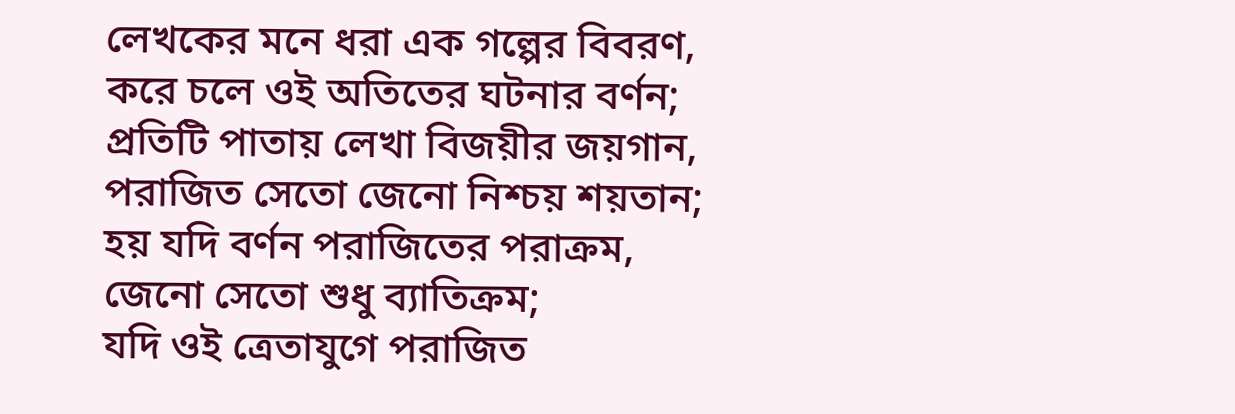লেখকের মনে ধরা এক গল্পের বিবরণ,
করে চলে ওই অতিতের ঘটনার বর্ণন;
প্রতিটি পাতায় লেখা বিজয়ীর জয়গান,
পরাজিত সেতো জেনো নিশ্চয় শয়তান;
হয় যদি বর্ণন পরাজিতের পরাক্রম,
জেনো সেতো শুধু ব্যাতিক্রম;
যদি ওই ত্রেতাযুগে পরাজিত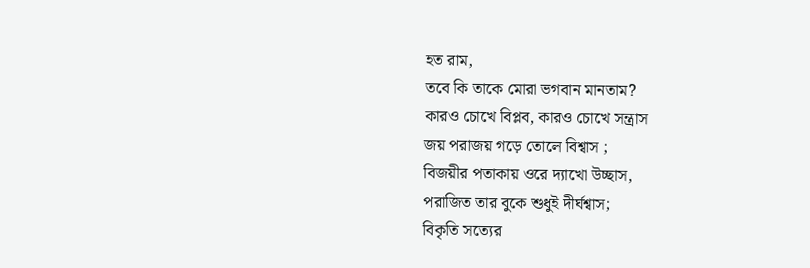হত রাম,
তবে কি তাকে মোরা ভগবান মানতাম?
কারও চোখে বিপ্লব, কারও চোখে সন্ত্রাস
জয় পরাজয় গড়ে তোলে বিশ্বাস ;
বিজয়ীর পতাকায় ওরে দ্যাখো উচ্ছাস,
পরাজিত তার বুকে শুধুই দীর্ঘশ্বাস;
বিকৃতি সত্যের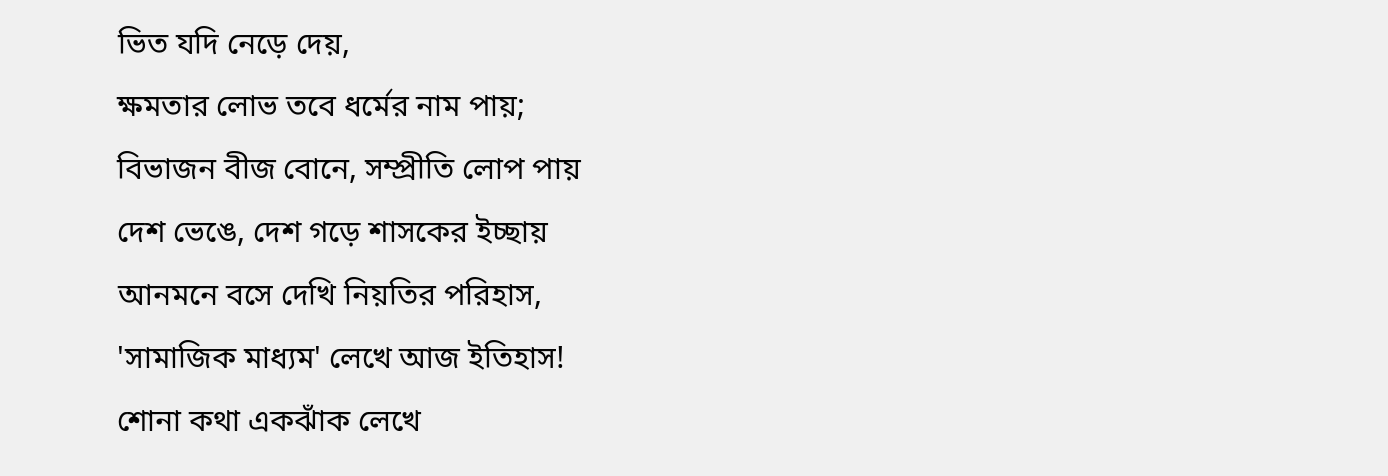ভিত যদি নেড়ে দেয়,
ক্ষমতার লোভ তবে ধর্মের নাম পায়;
বিভাজন বীজ বোনে, সম্প্রীতি লোপ পায়
দেশ ভেঙে, দেশ গড়ে শাসকের ইচ্ছায়
আনমনে বসে দেখি নিয়তির পরিহাস,
'সামাজিক মাধ্যম' লেখে আজ ইতিহাস!
শোনা কথা একঝাঁক লেখে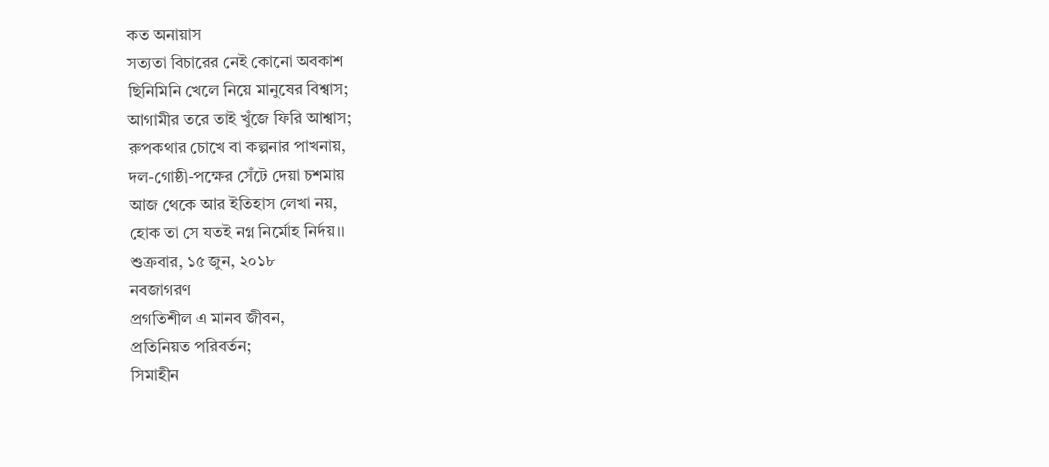কত অনায়াস
সত্যতা বিচারের নেই কোনো অবকাশ
ছিনিমিনি খেলে নিয়ে মানুষের বিশ্বাস;
আগামীর তরে তাই খুঁজে ফিরি আশ্বাস;
রুপকথার চোখে বা কল্পনার পাখনায়,
দল-গোষ্ঠী-পক্ষের সেঁটে দেয়া চশমায়
আজ থেকে আর ইতিহাস লেখা নয়,
হোক তা সে যতই নগ্ন নির্মোহ নির্দয়।।
শুক্রবার, ১৫ জুন, ২০১৮
নবজাগরণ
প্রগতিশীল এ মানব জীবন,
প্রতিনিয়ত পরিবর্তন;
সিমাহীন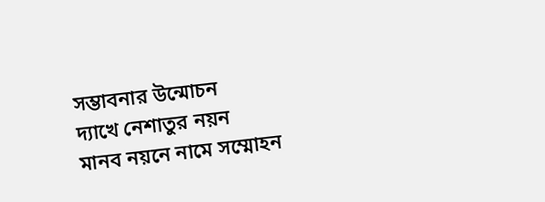সম্ভাবনার উন্মোচন
দ্যাখে নেশাতুর নয়ন
মানব নয়নে নামে সম্মোহন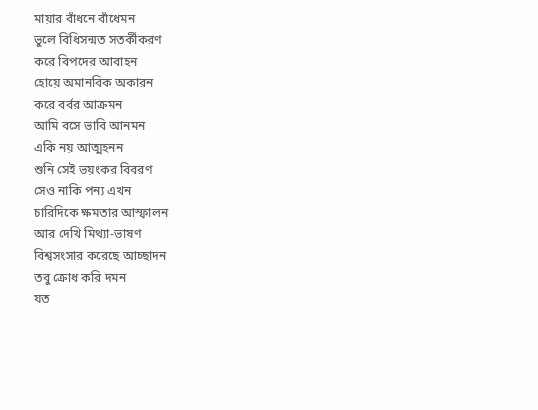মায়ার বাঁধনে বাঁধেমন
ভুলে বিধিসন্মত সতর্কীকরণ
করে বিপদের আবাহন
হোয়ে অমানবিক অকারন
করে বর্বর আক্রমন
আমি বসে ভাবি আনমন
একি নয় আত্মহনন
শুনি সেই ভয়ংকর বিবরণ
সেও নাকি পন্য এখন
চারিদিকে ক্ষমতার আস্ফালন
আর দেখি মিথ্যা-ভাষণ
বিশ্বসংসার করেছে আচ্ছাদন
তবু ক্রোধ করি দমন
যত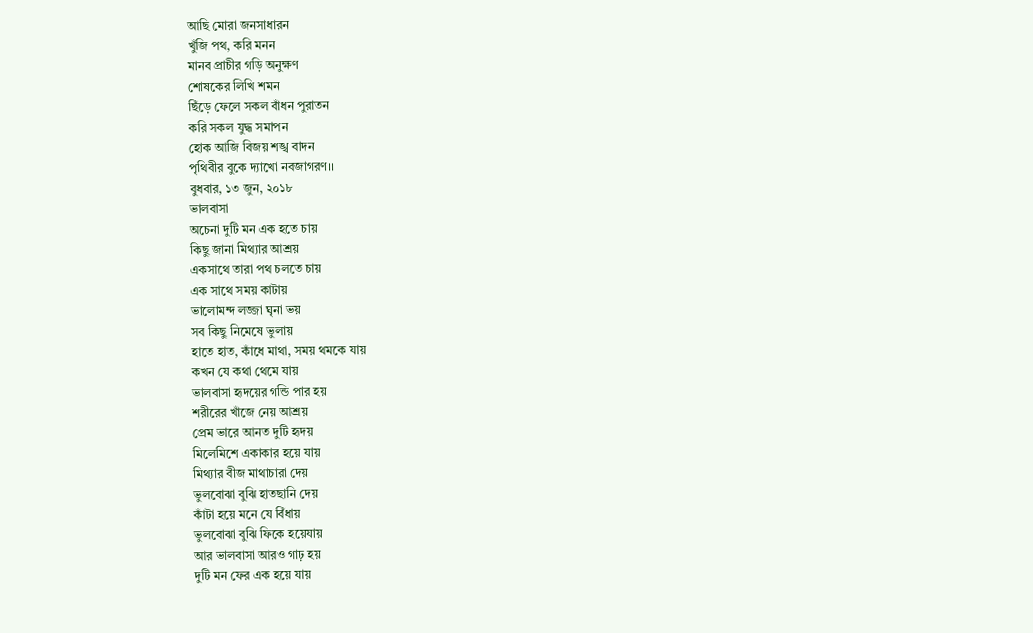আছি মোরা জনসাধারন
খুঁজি পথ, করি মনন
মানব প্রাচীর গড়ি অনুক্ষণ
শোষকের লিখি শমন
ছিঁড়ে ফেলে সকল বাঁধন পুরাতন
করি সকল যুদ্ধ সমাপন
হোক আজি বিজয় শঙ্খ বাদন
পৃথিবীর বুকে দ্যাখো নবজাগরণ।।
বুধবার, ১৩ জুন, ২০১৮
ভালবাসা
অচেনা দুটি মন এক হতে চায়
কিছু জানা মিথ্যার আশ্রয়
একসাথে তারা পথ চলতে চায়
এক সাথে সময় কাটায়
ভালোমন্দ লজ্জা ঘৃনা ভয়
সব কিছু নিমেষে ভুলায়
হাতে হাত, কাঁধে মাথা, সময় থমকে যায়
কখন যে কথা থেমে যায়
ভালবাসা হৃদয়ের গন্ডি পার হয়
শরীরের খাঁজে নেয় আশ্রয়
প্রেম ভারে আনত দুটি হৃদয়
মিলেমিশে একাকার হয়ে যায়
মিথ্যার বীজ মাথাচারা দেয়
ভুলবোঝা বুঝি হাতছানি দেয়
কাঁটা হয়ে মনে যে বিঁধায়
ভুলবোঝা বুঝি ফিকে হয়েযায়
আর ভালবাসা আরও গাঢ় হয়
দুটি মন ফের এক হয়ে যায়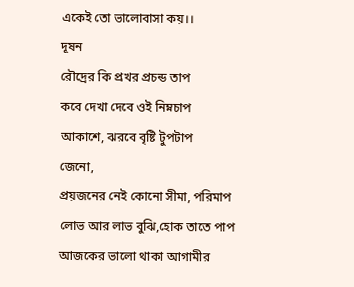একেই তো ভালোবাসা কয়।।
দূষন
রৌদ্রের কি প্রখর প্রচন্ড তাপ
কবে দেখা দেবে ওই নিম্নচাপ
আকাশে, ঝরবে বৃষ্টি টুপটাপ
জেনো,
প্রয়জনের নেই কোনো সীমা, পরিমাপ
লোভ আর লাভ বুঝি,হোক তাতে পাপ
আজকের ভালো থাকা আগামীর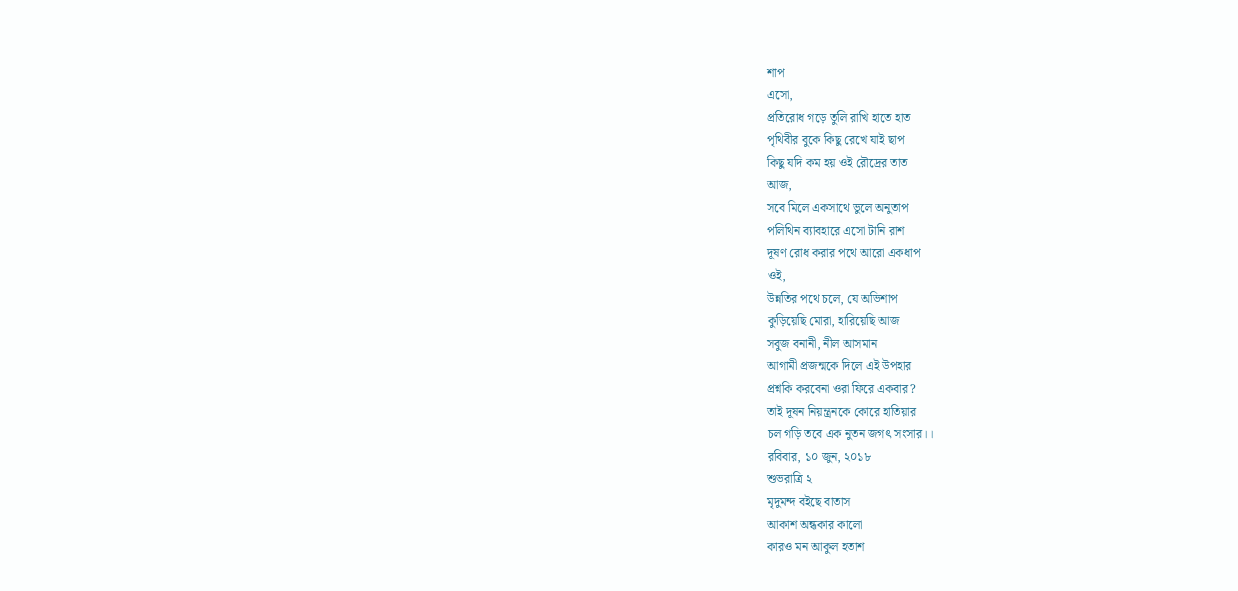শাপ
এসো,
প্রতিরোধ গড়ে তুলি রাখি হাতে হাত
পৃথিবীর বুকে কিছু রেখে যাই ছাপ
কিছু যদি কম হয় ওই রৌদ্রের তাত
আজ,
সবে মিলে একসাথে ভুলে অনুতাপ
পলিথিন ব্যাবহারে এসো টানি রাশ
দূষণ রোধ করার পথে আরো একধাপ
ওই,
উন্নতির পথে চলে, যে অভিশাপ
কুড়িয়েছি মোরা, হারিয়েছি আজ
সবুজ বনানী, নীল আসমান
আগামী প্রজন্মকে দিলে এই উপহার
প্রশ্নকি করবেনা ওরা ফিরে একবার?
তাই দূষন নিয়ন্ত্রনকে কোরে হাতিয়ার
চল গড়ি তবে এক নুতন জগৎ সংসার।।
রবিবার, ১০ জুন, ২০১৮
শুভরাত্রি ২
মৃদুমন্দ বইছে বাতাস
আকাশ অন্ধকার কালো
কারও মন আকুল হতাশ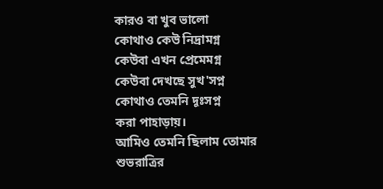কারও বা খুব ভালো
কোথাও কেউ নিদ্রামগ্ন
কেউবা এখন প্রেমেমগ্ন
কেউবা দেখছে সুখ'সপ্ন
কোথাও তেমনি দূঃসপ্ন
করা পাহাড়ায়।
আমিও তেমনি ছিলাম তোমার
শুভরাত্রির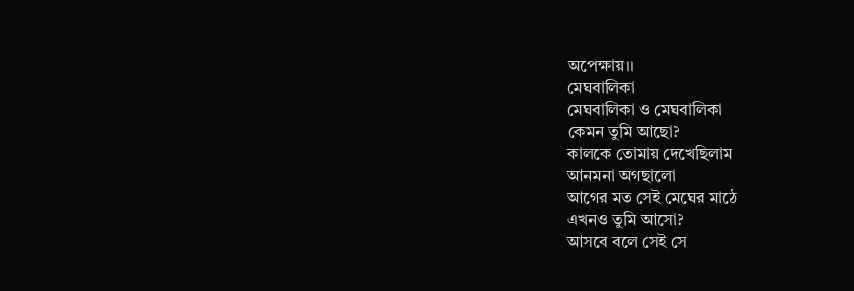অপেক্ষায়।।
মেঘবালিকা
মেঘবালিকা ও মেঘবালিকা
কেমন তুমি আছো?
কালকে তোমায় দেখেছিলাম
আনমনা অগছালো
আগের মত সেই মেঘের মাঠে
এখনও তুমি আসো?
আসবে বলে সেই সে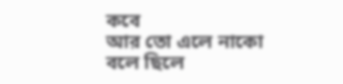কবে
আর তো এলে নাকো
বলে ছিলে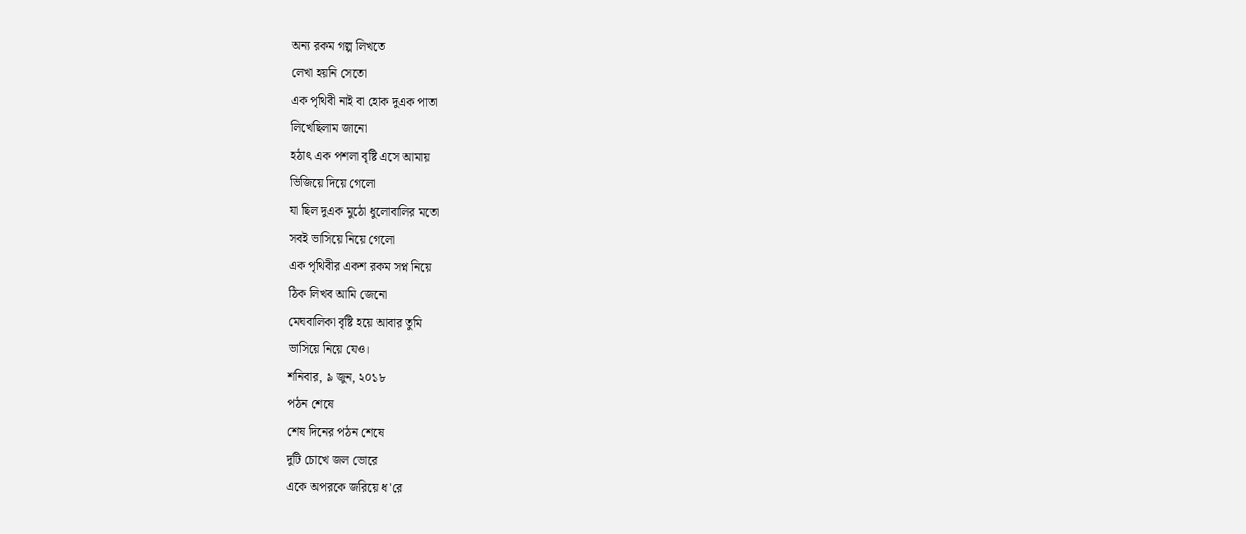অন্য রকম গল্প লিখতে
লেখা হয়নি সেতো
এক পৃথিবী নাই বা হোক দুএক পাতা
লিখেছিলাম জানো
হঠাৎ এক পশলা বৃষ্টি এসে আমায়
ভিজিয়ে দিয়ে গেলো
যা ছিল দুএক মুঠো ধুলোবালির মতো
সবই ভাসিয়ে নিয়ে গেলো
এক পৃথিবীর একশ রকম সপ্ন নিয়ে
ঠিক লিখব আমি জেনো
মেঘবালিকা বৃষ্টি হয়ে আবার তুমি
ভাসিয়ে নিয়ে যেও।
শনিবার, ৯ জুন, ২০১৮
পঠন শেষে
শেষ দিনের পঠন শেষে
দুটি চোখে জল ভোরে
একে অপরকে জরিয়ে ধ'রে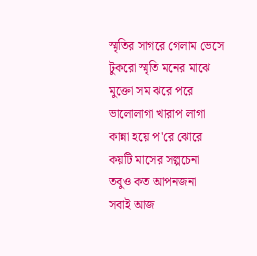স্মৃতির সাগরে গেলাম ভেসে
টুকরো স্মৃতি মনের মাঝে
মুক্তো সম ঝরে পরে
ভালোলাগা খারাপ লাগা
কান্না হয়ে প'রে ঝোরে
কয়টি মাসের সল্পচেনা
তবুও কত আপনজনা
সবাই আজ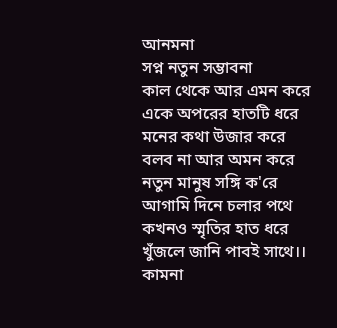আনমনা
সপ্ন নতুন সম্ভাবনা
কাল থেকে আর এমন করে
একে অপরের হাতটি ধরে
মনের কথা উজার করে
বলব না আর অমন করে
নতুন মানুষ সঙ্গি ক'রে
আগামি দিনে চলার পথে
কখনও স্মৃতির হাত ধরে
খুঁজলে জানি পাবই সাথে।।
কামনা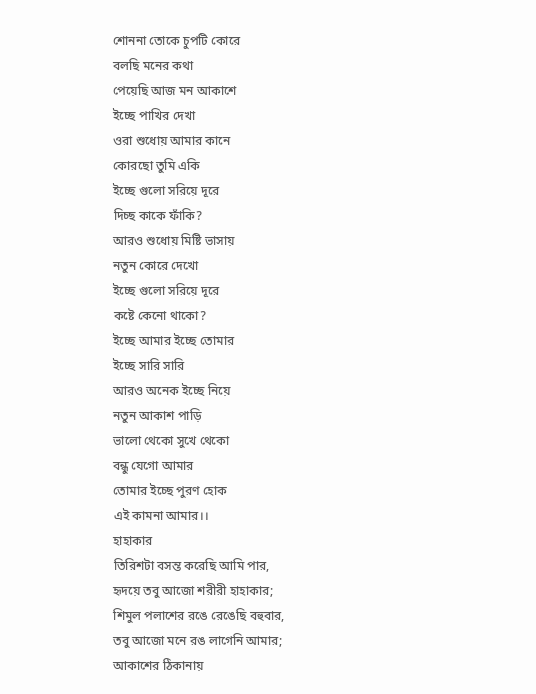শোননা তোকে চুপটি কোরে
বলছি মনের কথা
পেয়েছি আজ মন আকাশে
ইচ্ছে পাখির দেখা
ওরা শুধোয় আমার কানে
কোরছো তুমি একি
ইচ্ছে গুলো সরিয়ে দূরে
দিচ্ছ কাকে ফাঁকি?
আরও শুধোয় মিষ্টি ভাসায়
নতুন কোরে দেখো
ইচ্ছে গুলো সরিয়ে দূরে
কষ্টে কেনো থাকো?
ইচ্ছে আমার ইচ্ছে তোমার
ইচ্ছে সারি সারি
আরও অনেক ইচ্ছে নিয়ে
নতুন আকাশ পাড়ি
ভালো থেকো সুখে থেকো
বন্ধু যেগো আমার
তোমার ইচ্ছে পুরণ হোক
এই কামনা আমার।।
হাহাকার
তিরিশটা বসন্ত করেছি আমি পার,
হৃদয়ে তবু আজো শরীরী হাহাকার;
শিমুল পলাশের রঙে রেঙেছি বহুবার,
তবু আজো মনে রঙ লাগেনি আমার;
আকাশের ঠিকানায়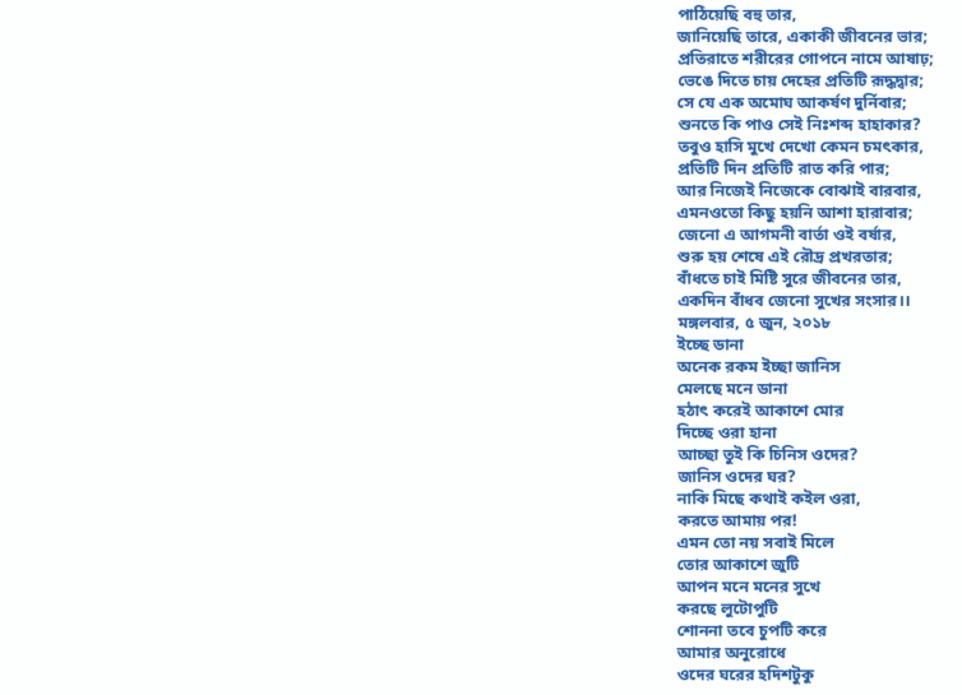পাঠিয়েছি বহু তার,
জানিয়েছি তারে, একাকী জীবনের ভার;
প্রতিরাতে শরীরের গোপনে নামে আষাঢ়;
ভেঙে দিতে চায় দেহের প্রতিটি রূদ্ধদ্বার;
সে যে এক অমোঘ আকর্ষণ দুর্নিবার;
শুনতে কি পাও সেই নিঃশব্দ হাহাকার?
তবুও হাসি মুখে দেখো কেমন চমৎকার,
প্রতিটি দিন প্রতিটি রাত করি পার;
আর নিজেই নিজেকে বোঝাই বারবার,
এমনওতো কিছু হয়নি আশা হারাবার;
জেনো এ আগমনী বার্তা ওই বর্ষার,
শুরু হয় শেষে এই রৌদ্র প্রখরতার;
বাঁধতে চাই মিষ্টি সুরে জীবনের তার,
একদিন বাঁধব জেনো সুখের সংসার।।
মঙ্গলবার, ৫ জুন, ২০১৮
ইচ্ছে ডানা
অনেক রকম ইচ্ছা জানিস
মেলছে মনে ডানা
হঠাৎ করেই আকাশে মোর
দিচ্ছে ওরা হানা
আচ্ছা তুই কি চিনিস ওদের?
জানিস ওদের ঘর?
নাকি মিছে কথাই কইল ওরা,
করতে আমায় পর!
এমন তো নয় সবাই মিলে
তোর আকাশে জুটি
আপন মনে মনের সুখে
করছে লুটোপুটি
শোননা তবে চুপটি করে
আমার অনুরোধে
ওদের ঘরের হদিশটুকু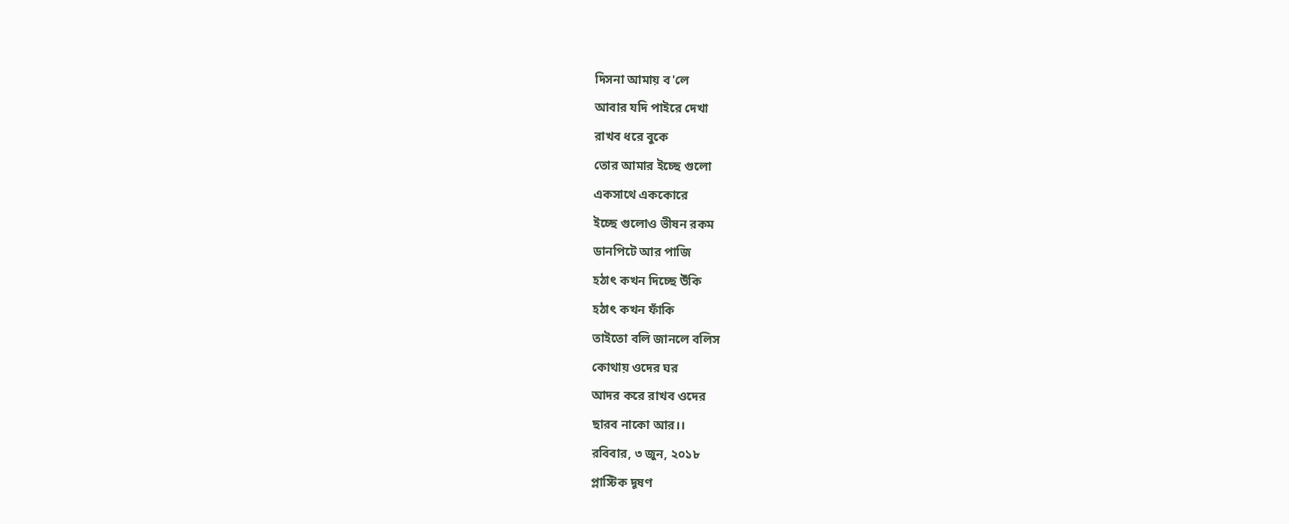দিসনা আমায় ব'লে
আবার যদি পাইরে দেখা
রাখব ধরে বুকে
তোর আমার ইচ্ছে গুলো
একসাথে এককোরে
ইচ্ছে গুলোও ভীষন রকম
ডানপিটে আর পাজি
হঠাৎ কখন দিচ্ছে উঁকি
হঠাৎ কখন ফাঁকি
তাইতো বলি জানলে বলিস
কোথায় ওদের ঘর
আদর করে রাখব ওদের
ছারব নাকো আর।।
রবিবার, ৩ জুন, ২০১৮
প্লাস্টিক দূষণ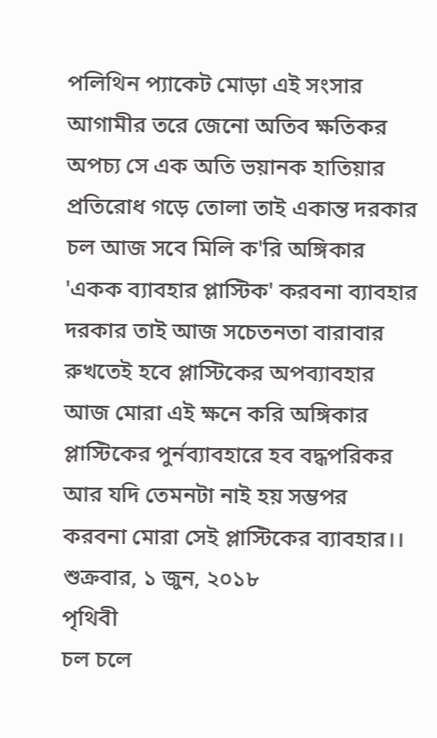পলিথিন প্যাকেট মোড়া এই সংসার
আগামীর তরে জেনো অতিব ক্ষতিকর
অপচ্য সে এক অতি ভয়ানক হাতিয়ার
প্রতিরোধ গড়ে তোলা তাই একান্ত দরকার
চল আজ সবে মিলি ক'রি অঙ্গিকার
'একক ব্যাবহার প্লাস্টিক' করবনা ব্যাবহার
দরকার তাই আজ সচেতনতা বারাবার
রুখতেই হবে প্লাস্টিকের অপব্যাবহার
আজ মোরা এই ক্ষনে করি অঙ্গিকার
প্লাস্টিকের পুর্নব্যাবহারে হব বদ্ধপরিকর
আর যদি তেমনটা নাই হয় সম্ভপর
করবনা মোরা সেই প্লাস্টিকের ব্যাবহার।।
শুক্রবার, ১ জুন, ২০১৮
পৃথিবী
চল চলে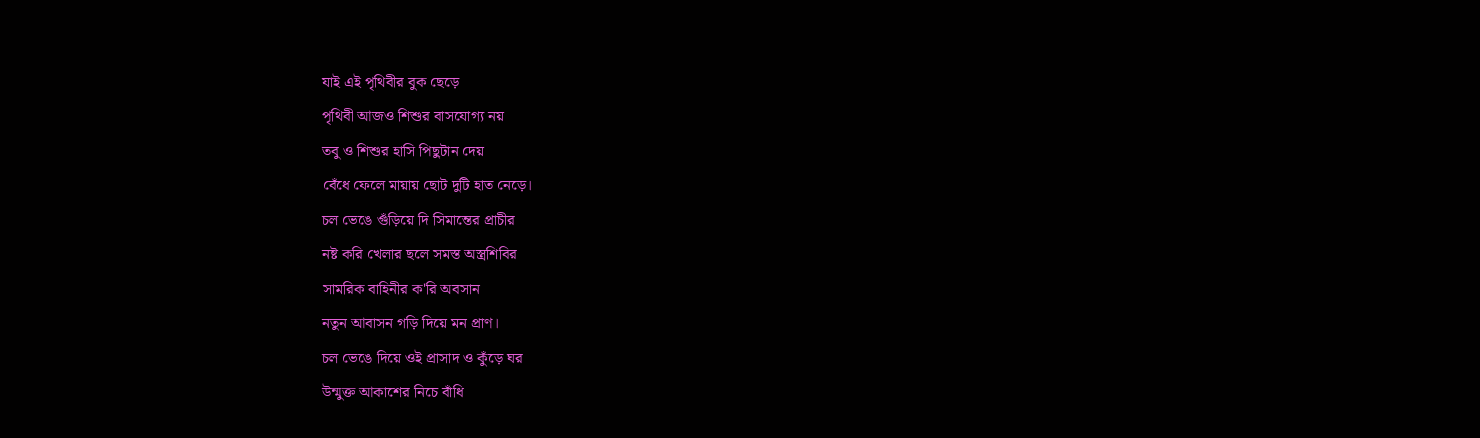যাই এই পৃথিবীর বুক ছেড়ে
পৃথিবী আজও শিশুর বাসযোগ্য নয়
তবু ও শিশুর হাসি পিছুটান দেয়
বেঁধে ফেলে মায়ায় ছোট দুটি হাত নেড়ে।
চল ভেঙে গুঁড়িয়ে দি সিমান্তের প্রাচীর
নষ্ট করি খেলার ছলে সমস্ত অস্ত্রশিবির
সামরিক বাহিনীর ক'রি অবসান
নতুন আবাসন গড়ি দিয়ে মন প্রাণ।
চল ভেঙে দিয়ে ওই প্রাসাদ ও কুঁড়ে ঘর
উন্মুক্ত আকাশের নিচে বাঁধি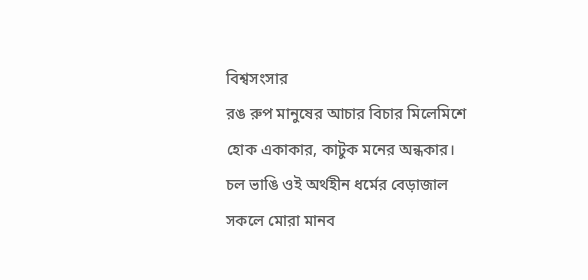বিশ্বসংসার
রঙ রুপ মানুষের আচার বিচার মিলেমিশে
হোক একাকার, কাটুক মনের অন্ধকার।
চল ভাঙি ওই অর্থহীন ধর্মের বেড়াজাল
সকলে মোরা মানব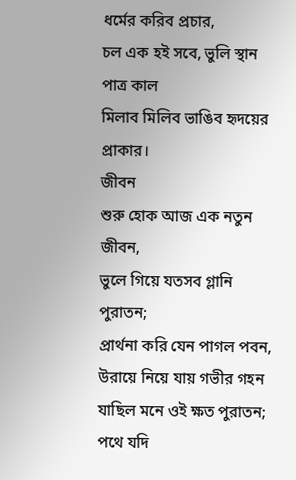ধর্মের করিব প্রচার,
চল এক হই সবে, ভুলি স্থান পাত্র কাল
মিলাব মিলিব ভাঙিব হৃদয়ের প্রাকার।
জীবন
শুরু হোক আজ এক নতুন জীবন,
ভুলে গিয়ে যতসব গ্লানি পুরাতন;
প্রার্থনা করি যেন পাগল পবন,
উরায়ে নিয়ে যায় গভীর গহন
যাছিল মনে ওই ক্ষত পুরাতন;
পথে যদি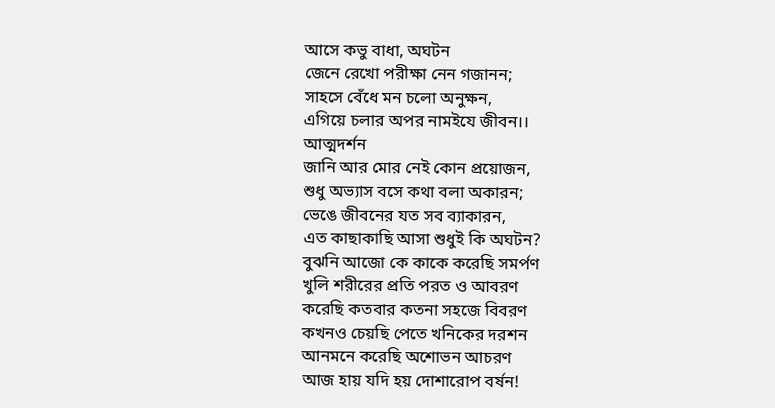আসে কভু বাধা, অঘটন
জেনে রেখো পরীক্ষা নেন গজানন;
সাহসে বেঁধে মন চলো অনুক্ষন,
এগিয়ে চলার অপর নামইযে জীবন।।
আত্মদর্শন
জানি আর মোর নেই কোন প্রয়োজন,
শুধু অভ্যাস বসে কথা বলা অকারন;
ভেঙে জীবনের যত সব ব্যাকারন,
এত কাছাকাছি আসা শুধুই কি অঘটন?
বুঝনি আজো কে কাকে করেছি সমর্পণ
খুলি শরীরের প্রতি পরত ও আবরণ
করেছি কতবার কতনা সহজে বিবরণ
কখনও চেয়ছি পেতে খনিকের দরশন
আনমনে করেছি অশোভন আচরণ
আজ হায় যদি হয় দোশারোপ বর্ষন!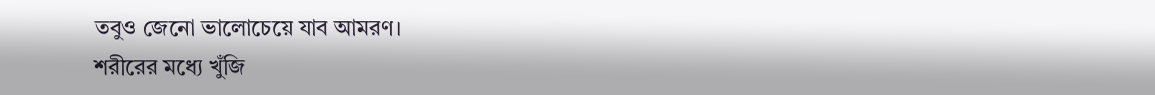তবুও জেনো ভালোচেয়ে যাব আমরণ।
শরীরের মধ্যে খুঁজি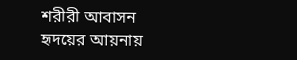শরীরী আবাসন
হৃদয়ের আয়নায়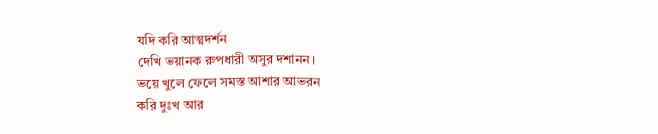যদি করি আত্মদর্শন
দেখি ভয়ানক রুপধারী অসুর দশানন।
ভয়ে খুলে ফেলে সমস্ত আশার আভরন
করি দুঃখ আর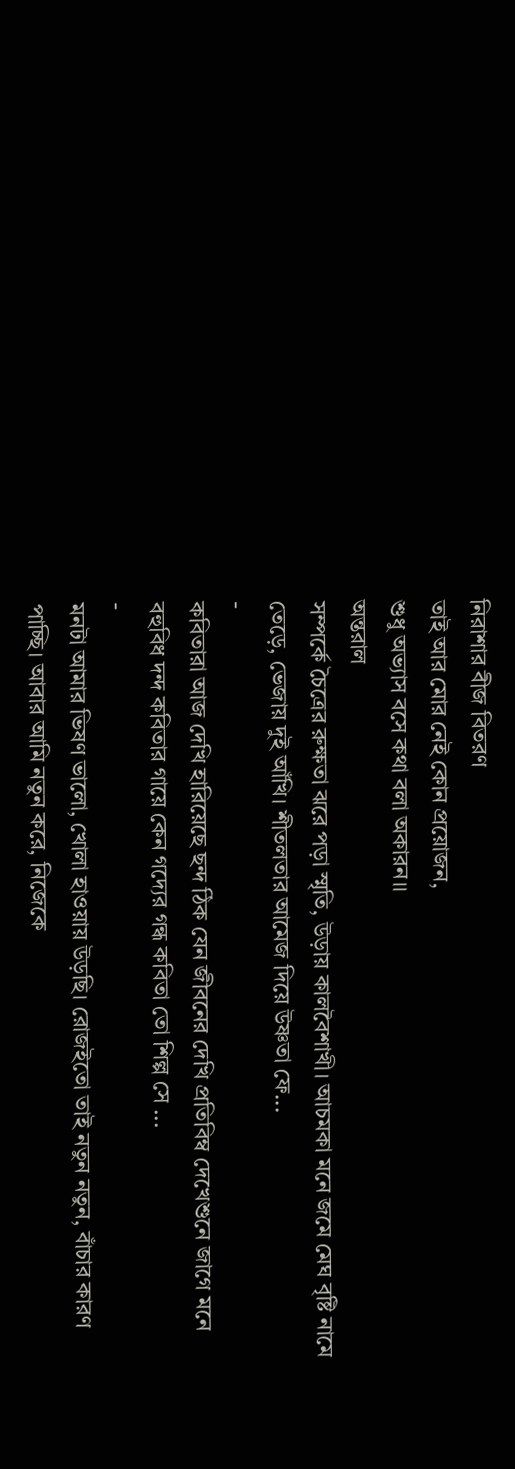নিরাশার বীজ বিতরণ
তাই আর মোর নেই কোন প্রয়োজন,
শুধু অভ্যাস বসে কথা বলা অকারন।।
অন্তরাল
সম্পর্কে চৈত্রের রুক্ষতা ঝরে পড়া স্মৃতি, উড়ায় কালবৈশাখী। আচমকা মনে জমে মেঘ বৃষ্টি নামে তেড়ে, ভেজায় দুই আঁখি। শীতলতার আমেজ দিয়ে উষ্ণতা ফে...
-
কবিতারা আজ দেখি হারিয়েছে ছন্দ ঠিক যেন জীবনের দেখি প্রতিবিম্ব দেখেশুনে জাগে মনে বহুবিধ দন্দ কবিতার গায়ে কেন গদ্যের গন্ধ কবিতা তো শিল্প সে ...
-
মনটা আমার ভিষণ ভালো, খোলা হাওয়ায় উড়ছি। রোজইতো তাই নতুন নতুন, বাঁচার কারণ পাচ্ছি। আবার আমি নতুন করে, নিজেকে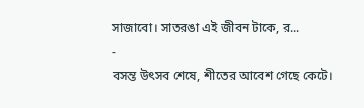সাজাবো। সাতরঙা এই জীবন টাকে, র...
-
বসন্ত উৎসব শেষে, শীতের আবেশ গেছে কেটে।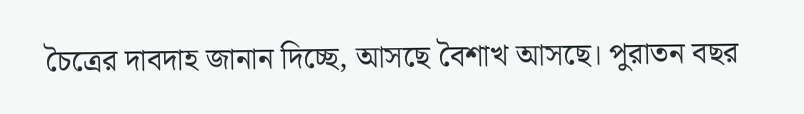চৈত্রের দাবদাহ জানান দিচ্ছে, আসছে বৈশাখ আসছে। পুরাতন বছর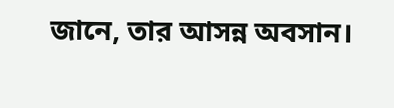জানে, তার আসন্ন অবসান।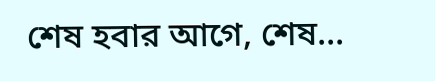শেষ হবার আগে, শেষ...